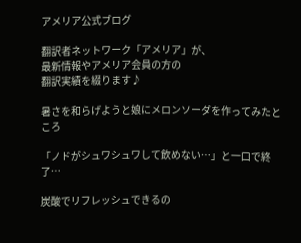アメリア公式ブログ

翻訳者ネットワーク「アメリア」が、
最新情報やアメリア会員の方の
翻訳実績を綴ります♪

暑さを和らげようと娘にメロンソーダを作ってみたところ

「ノドがシュワシュワして飲めない…」と一口で終了…

炭酸でリフレッシュできるの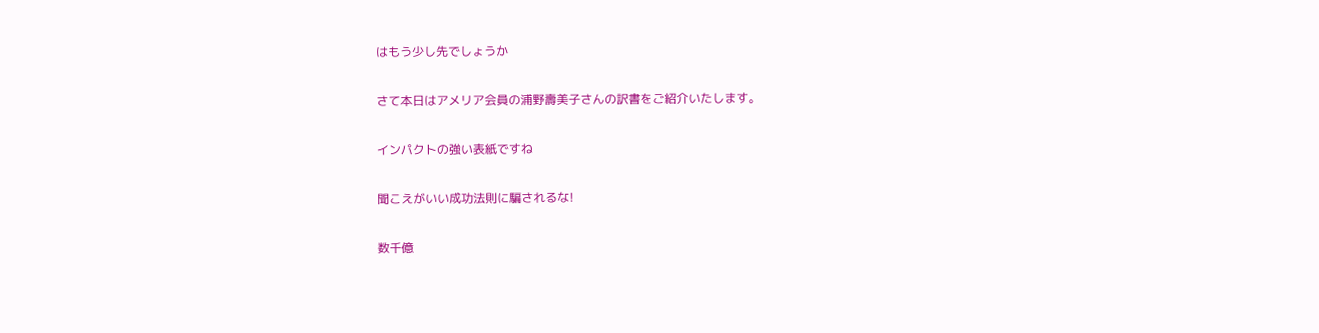はもう少し先でしょうか

さて本日はアメリア会員の浦野壽美子さんの訳書をご紹介いたします。

インパクトの強い表紙ですね

聞こえがいい成功法則に騙されるな!

数千億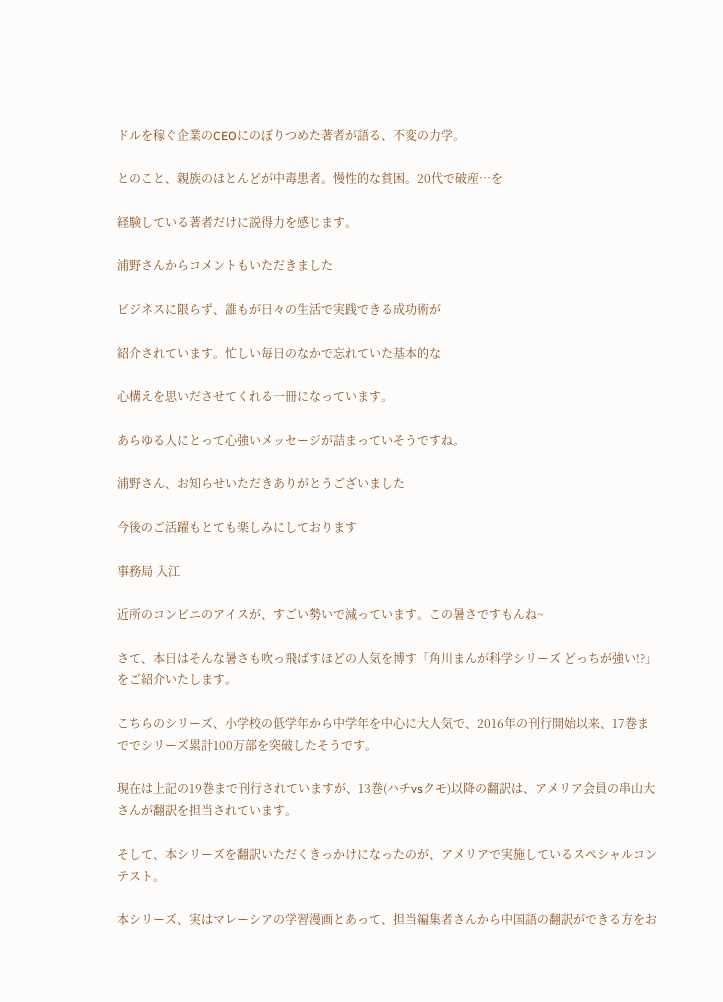ドルを稼ぐ企業のCEOにのぼりつめた著者が語る、不変の力学。

とのこと、親族のほとんどが中毒患者。慢性的な貧困。20代で破産…を

経験している著者だけに説得力を感じます。

浦野さんからコメントもいただきました

ビジネスに限らず、誰もが日々の生活で実践できる成功術が

紹介されています。忙しい毎日のなかで忘れていた基本的な

心構えを思いださせてくれる一冊になっています。

あらゆる人にとって心強いメッセージが詰まっていそうですね。

浦野さん、お知らせいただきありがとうございました

今後のご活躍もとても楽しみにしております

事務局 入江

近所のコンビニのアイスが、すごい勢いで減っています。この暑さですもんね~

さて、本日はそんな暑さも吹っ飛ばすほどの人気を博す「角川まんが科学シリーズ どっちが強い!?」をご紹介いたします。

こちらのシリーズ、小学校の低学年から中学年を中心に大人気で、2016年の刊行開始以来、17巻まででシリーズ累計100万部を突破したそうです。

現在は上記の19巻まで刊行されていますが、13巻(ハチvsクモ)以降の翻訳は、アメリア会員の串山大さんが翻訳を担当されています。

そして、本シリーズを翻訳いただくきっかけになったのが、アメリアで実施しているスペシャルコンテスト。

本シリーズ、実はマレーシアの学習漫画とあって、担当編集者さんから中国語の翻訳ができる方をお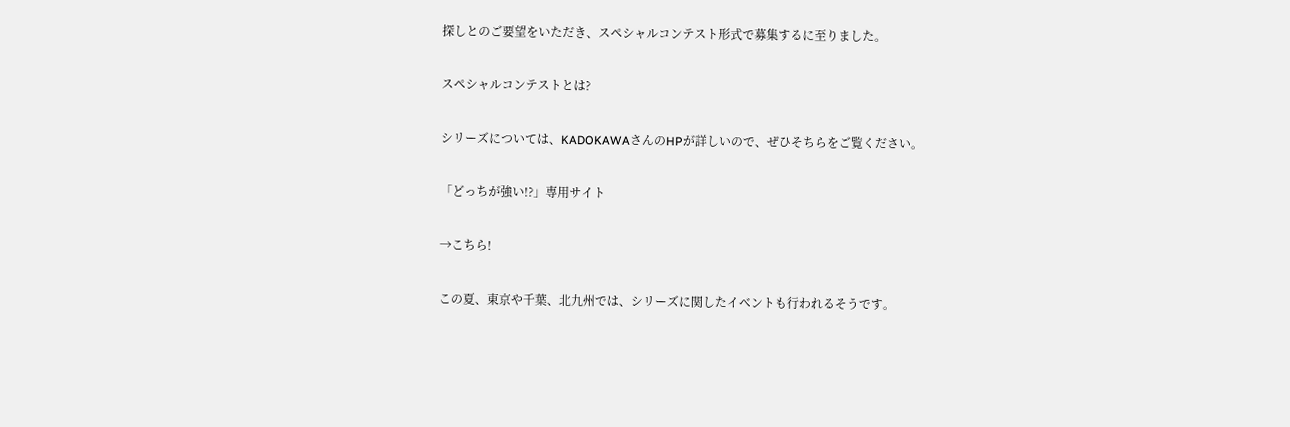探しとのご要望をいただき、スペシャルコンテスト形式で募集するに至りました。

スペシャルコンテストとは?

シリーズについては、KADOKAWAさんのHPが詳しいので、ぜひそちらをご覧ください。

「どっちが強い!?」専用サイト

→こちら!

この夏、東京や千葉、北九州では、シリーズに関したイベントも行われるそうです。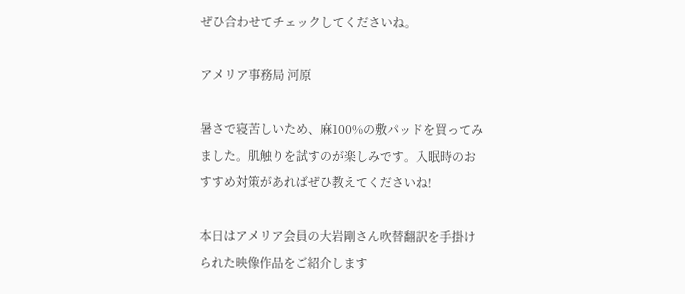ぜひ合わせてチェックしてくださいね。

アメリア事務局 河原

暑さで寝苦しいため、麻100%の敷パッドを買ってみました。肌触りを試すのが楽しみです。入眠時のおすすめ対策があればぜひ教えてくださいね!

本日はアメリア会員の大岩剛さん吹替翻訳を手掛けられた映像作品をご紹介します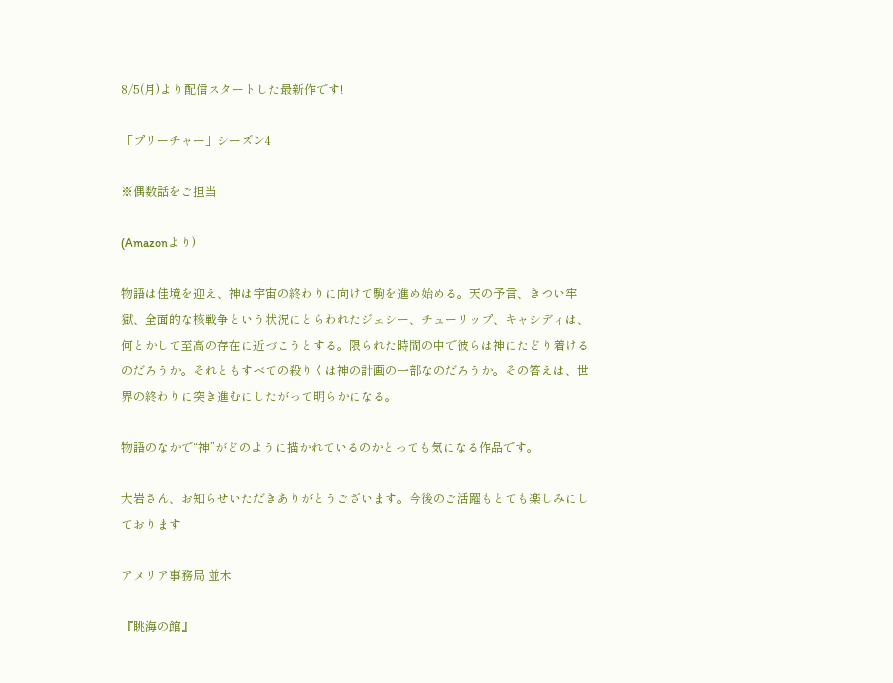8/5(月)より配信スタートした最新作です!

「プリーチャー」シーズン4

※偶数話をご担当

(Amazonより)

物語は佳境を迎え、神は宇宙の終わりに向けて駒を進め始める。天の予言、きつい牢獄、全面的な核戦争という状況にとらわれたジェシー、チューリップ、キャシディは、何とかして至高の存在に近づこうとする。限られた時間の中で彼らは神にたどり着けるのだろうか。それともすべての殺りくは神の計画の一部なのだろうか。その答えは、世界の終わりに突き進むにしたがって明らかになる。

物語のなかで“神”がどのように描かれているのかとっても気になる作品です。

大岩さん、お知らせいただきありがとうございます。今後のご活躍もとても楽しみにしております

アメリア事務局 並木

『眺海の館』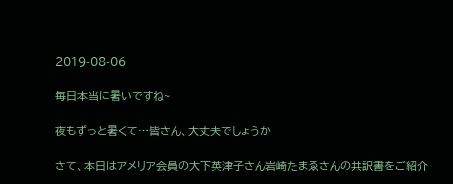2019-08-06

毎日本当に暑いですね~

夜もずっと暑くて…皆さん、大丈夫でしょうか

さて、本日はアメリア会員の大下英津子さん岩崎たまゑさんの共訳書をご紹介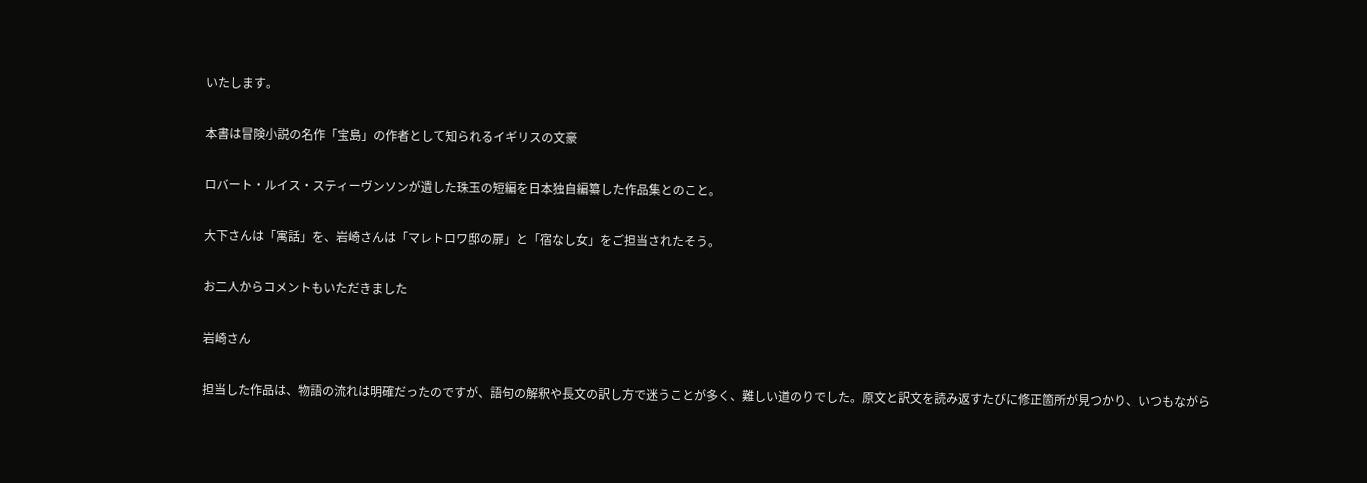いたします。

本書は冒険小説の名作「宝島」の作者として知られるイギリスの文豪

ロバート・ルイス・スティーヴンソンが遺した珠玉の短編を日本独自編纂した作品集とのこと。

大下さんは「寓話」を、岩崎さんは「マレトロワ邸の扉」と「宿なし女」をご担当されたそう。

お二人からコメントもいただきました

岩崎さん

担当した作品は、物語の流れは明確だったのですが、語句の解釈や長文の訳し方で迷うことが多く、難しい道のりでした。原文と訳文を読み返すたびに修正箇所が見つかり、いつもながら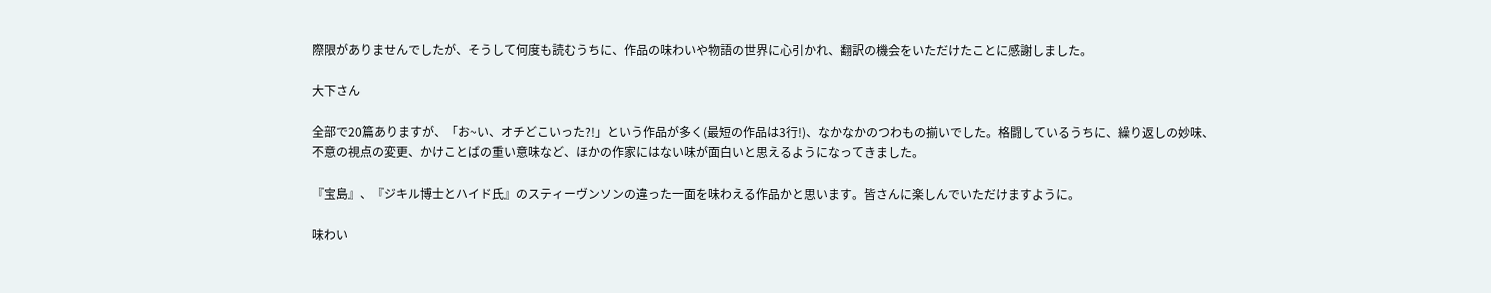際限がありませんでしたが、そうして何度も読むうちに、作品の味わいや物語の世界に心引かれ、翻訳の機会をいただけたことに感謝しました。

大下さん

全部で20篇ありますが、「お~い、オチどこいった?!」という作品が多く(最短の作品は3行!)、なかなかのつわもの揃いでした。格闘しているうちに、繰り返しの妙味、不意の視点の変更、かけことばの重い意味など、ほかの作家にはない味が面白いと思えるようになってきました。

『宝島』、『ジキル博士とハイド氏』のスティーヴンソンの違った一面を味わえる作品かと思います。皆さんに楽しんでいただけますように。

味わい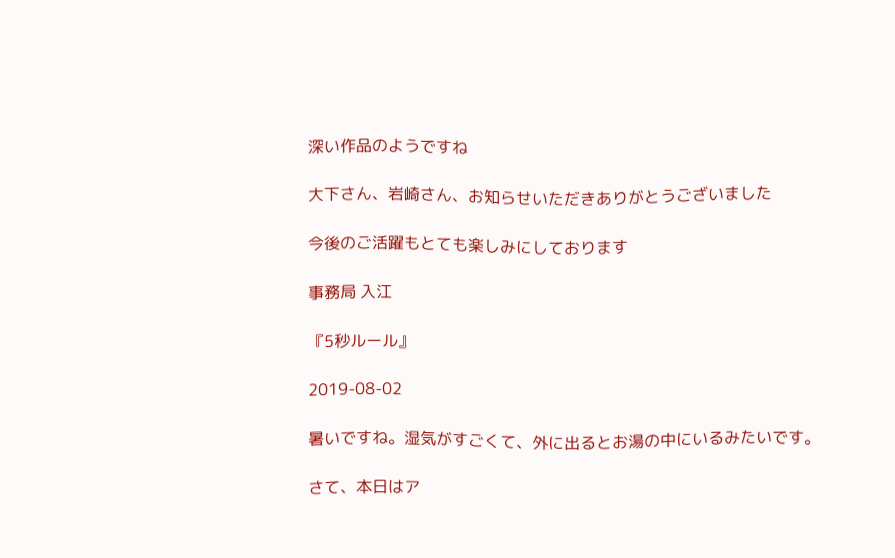深い作品のようですね

大下さん、岩崎さん、お知らせいただきありがとうございました

今後のご活躍もとても楽しみにしております

事務局 入江

『5秒ルール』

2019-08-02

暑いですね。湿気がすごくて、外に出るとお湯の中にいるみたいです。

さて、本日はア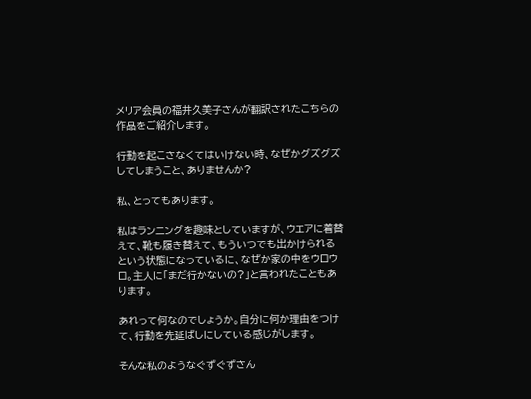メリア会員の福井久美子さんが翻訳されたこちらの作品をご紹介します。

行動を起こさなくてはいけない時、なぜかグズグズしてしまうこと、ありませんか?

私、とってもあります。

私はランニングを趣味としていますが、ウエアに着替えて、靴も履き替えて、もういつでも出かけられるという状態になっているに、なぜか家の中をウロウロ。主人に「まだ行かないの?」と言われたこともあります。

あれって何なのでしょうか。自分に何か理由をつけて、行動を先延ばしにしている感じがします。

そんな私のようなぐずぐずさん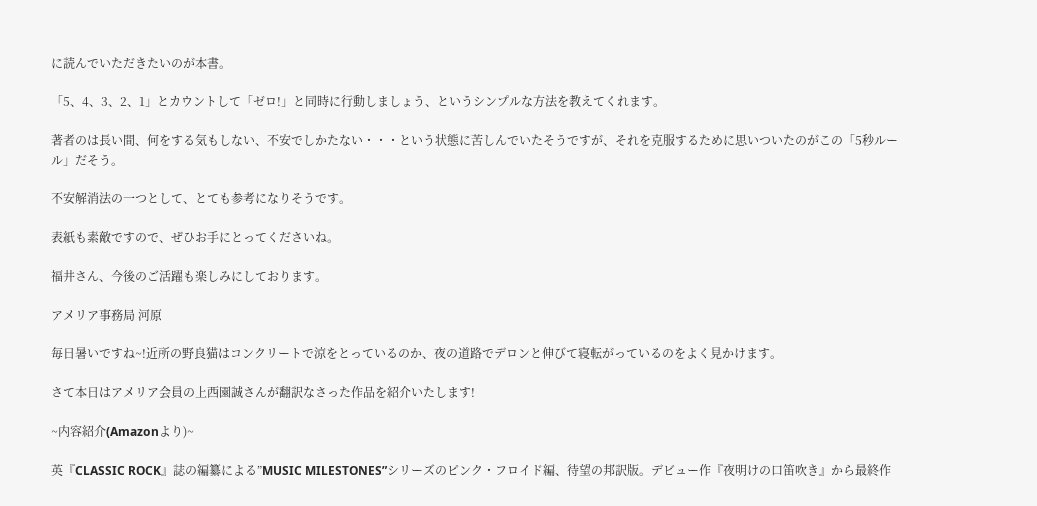に読んでいただきたいのが本書。

「5、4、3、2、1」とカウントして「ゼロ!」と同時に行動しましょう、というシンプルな方法を教えてくれます。

著者のは長い間、何をする気もしない、不安でしかたない・・・という状態に苦しんでいたそうですが、それを克服するために思いついたのがこの「5秒ルール」だそう。

不安解消法の一つとして、とても参考になりそうです。

表紙も素敵ですので、ぜひお手にとってくださいね。

福井さん、今後のご活躍も楽しみにしております。

アメリア事務局 河原

毎日暑いですね~!近所の野良猫はコンクリートで涼をとっているのか、夜の道路でデロンと伸びて寝転がっているのをよく見かけます。

さて本日はアメリア会員の上西園誠さんが翻訳なさった作品を紹介いたします!

~内容紹介(Amazonより)~

英『CLASSIC ROCK』誌の編纂による”MUSIC MILESTONES”シリーズのピンク・フロイド編、待望の邦訳版。デビュー作『夜明けの口笛吹き』から最終作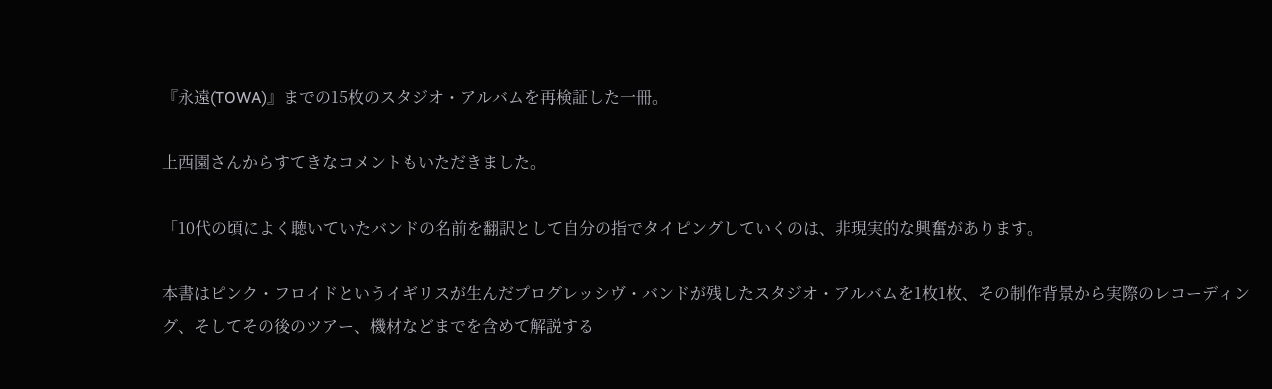『永遠(TOWA)』までの15枚のスタジオ・アルバムを再検証した一冊。

上西園さんからすてきなコメントもいただきました。

「10代の頃によく聴いていたバンドの名前を翻訳として自分の指でタイピングしていくのは、非現実的な興奮があります。

本書はピンク・フロイドというイギリスが生んだプログレッシヴ・バンドが残したスタジオ・アルバムを1枚1枚、その制作背景から実際のレコーディング、そしてその後のツアー、機材などまでを含めて解説する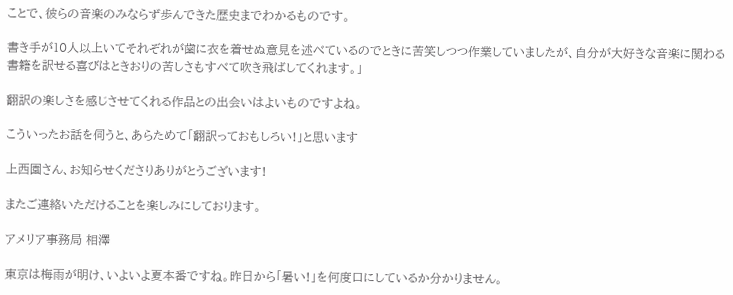ことで、彼らの音楽のみならず歩んできた歴史までわかるものです。

書き手が10人以上いてそれぞれが歯に衣を着せぬ意見を述べているのでときに苦笑しつつ作業していましたが、自分が大好きな音楽に関わる書籍を訳せる喜びはときおりの苦しさもすべて吹き飛ばしてくれます。」

翻訳の楽しさを感じさせてくれる作品との出会いはよいものですよね。

こういったお話を伺うと、あらためて「翻訳っておもしろい!」と思います

上西園さん、お知らせくださりありがとうございます!

またご連絡いただけることを楽しみにしております。

アメリア事務局 相澤

東京は梅雨が明け、いよいよ夏本番ですね。昨日から「暑い!」を何度口にしているか分かりません。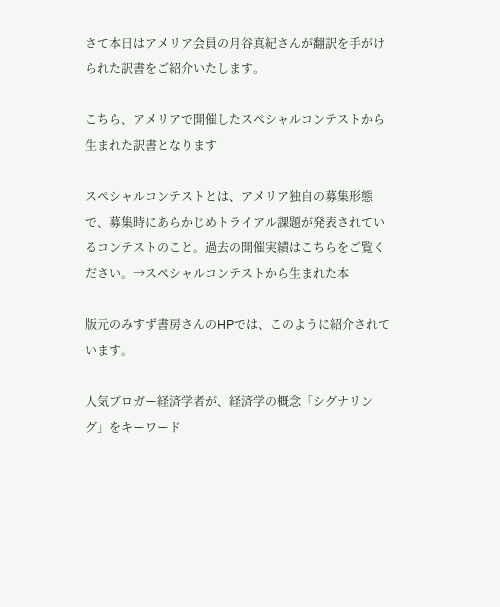さて本日はアメリア会員の月谷真紀さんが翻訳を手がけられた訳書をご紹介いたします。

こちら、アメリアで開催したスペシャルコンテストから生まれた訳書となります

スペシャルコンテストとは、アメリア独自の募集形態で、募集時にあらかじめトライアル課題が発表されているコンテストのこと。過去の開催実績はこちらをご覧ください。→スペシャルコンテストから生まれた本

版元のみすず書房さんのHPでは、このように紹介されています。

人気ブロガー経済学者が、経済学の概念「シグナリング」をキーワード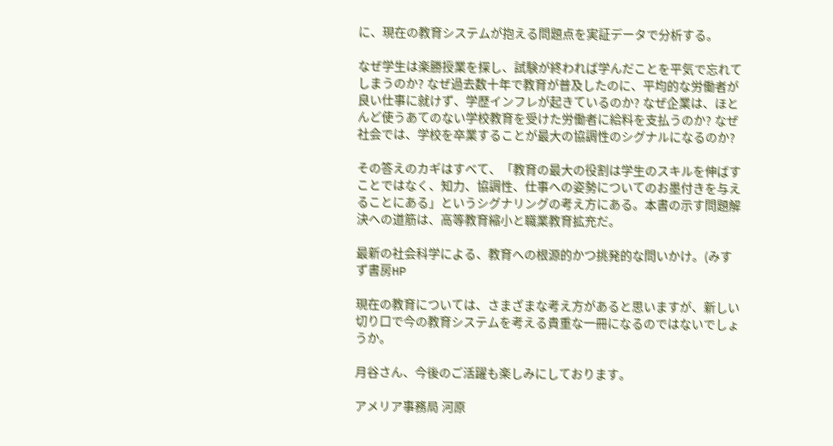に、現在の教育システムが抱える問題点を実証データで分析する。

なぜ学生は楽勝授業を探し、試験が終われば学んだことを平気で忘れてしまうのか? なぜ過去数十年で教育が普及したのに、平均的な労働者が良い仕事に就けず、学歴インフレが起きているのか? なぜ企業は、ほとんど使うあてのない学校教育を受けた労働者に給料を支払うのか? なぜ社会では、学校を卒業することが最大の協調性のシグナルになるのか?

その答えのカギはすべて、「教育の最大の役割は学生のスキルを伸ばすことではなく、知力、協調性、仕事への姿勢についてのお墨付きを与えることにある」というシグナリングの考え方にある。本書の示す問題解決への道筋は、高等教育縮小と職業教育拡充だ。

最新の社会科学による、教育への根源的かつ挑発的な問いかけ。(みすず書房HP

現在の教育については、さまざまな考え方があると思いますが、新しい切り口で今の教育システムを考える貴重な一冊になるのではないでしょうか。

月谷さん、今後のご活躍も楽しみにしております。

アメリア事務局 河原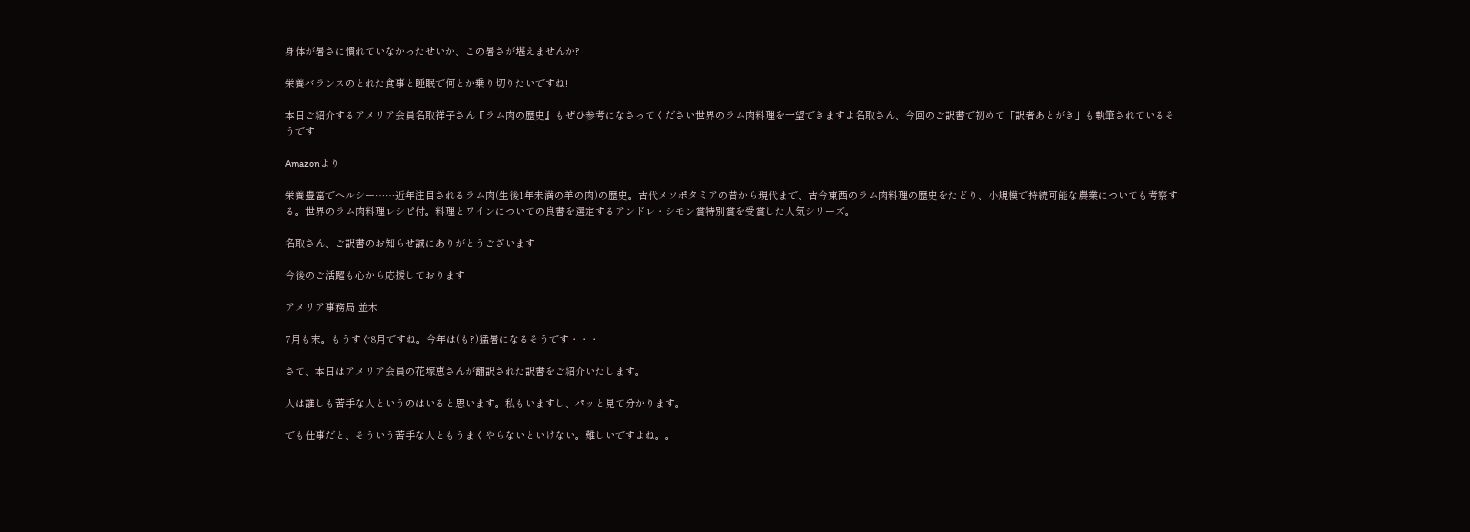身体が暑さに慣れていなかったせいか、この暑さが堪えませんか?

栄養バランスのとれた食事と睡眠で何とか乗り切りたいですね!

本日ご紹介するアメリア会員名取祥子さん『ラム肉の歴史』もぜひ参考になさってください世界のラム肉料理を一望できますよ名取さん、今回のご訳書で初めて「訳者あとがき」も執筆されているそうです

Amazonより

栄養豊富でヘルシー……近年注目されるラム肉(生後1年未満の羊の肉)の歴史。古代メソポタミアの昔から現代まで、古今東西のラム肉料理の歴史をたどり、小規模で持続可能な農業についても考察する。世界のラム肉料理レシピ付。料理とワインについての良書を選定するアンドレ・シモン賞特別賞を受賞した人気シリーズ。

名取さん、ご訳書のお知らせ誠にありがとうございます

今後のご活躍も心から応援しております

アメリア事務局 並木

7月も末。もうすぐ8月ですね。今年は(も?)猛暑になるそうです・・・

さて、本日はアメリア会員の花塚恵さんが翻訳された訳書をご紹介いたします。

人は誰しも苦手な人というのはいると思います。私もいますし、パッと見て分かります。

でも仕事だと、そういう苦手な人ともうまくやらないといけない。難しいですよね。。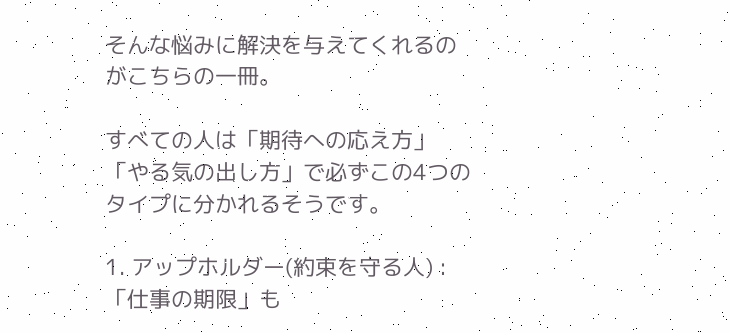そんな悩みに解決を与えてくれるのがこちらの一冊。

すべての人は「期待への応え方」「やる気の出し方」で必ずこの4つのタイプに分かれるそうです。

1. アップホルダー(約束を守る人) :「仕事の期限」も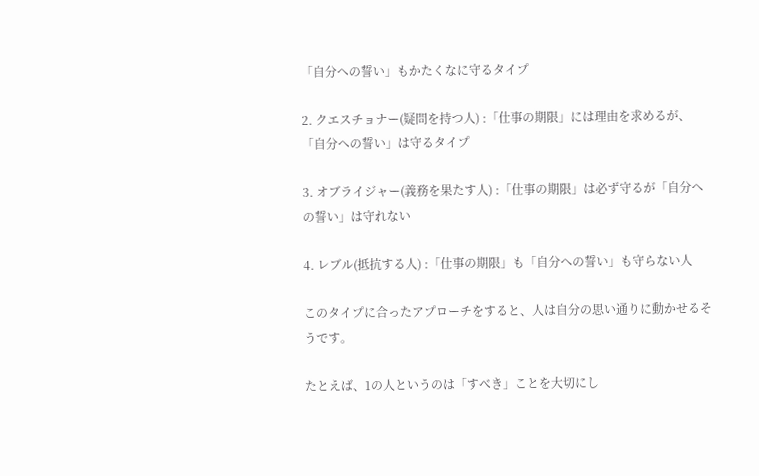「自分への誓い」もかたくなに守るタイプ

2. クエスチョナー(疑問を持つ人) :「仕事の期限」には理由を求めるが、「自分への誓い」は守るタイプ

3. オブライジャー(義務を果たす人) :「仕事の期限」は必ず守るが「自分への誓い」は守れない

4. レブル(抵抗する人) :「仕事の期限」も「自分への誓い」も守らない人

このタイプに合ったアプローチをすると、人は自分の思い通りに動かせるそうです。

たとえば、1の人というのは「すべき」ことを大切にし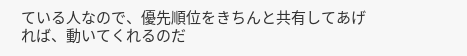ている人なので、優先順位をきちんと共有してあげれば、動いてくれるのだ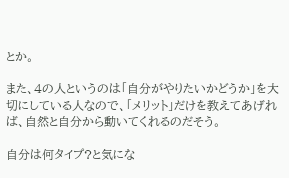とか。

また、4の人というのは「自分がやりたいかどうか」を大切にしている人なので、「メリット」だけを教えてあげれば、自然と自分から動いてくれるのだそう。

自分は何タイプ?と気にな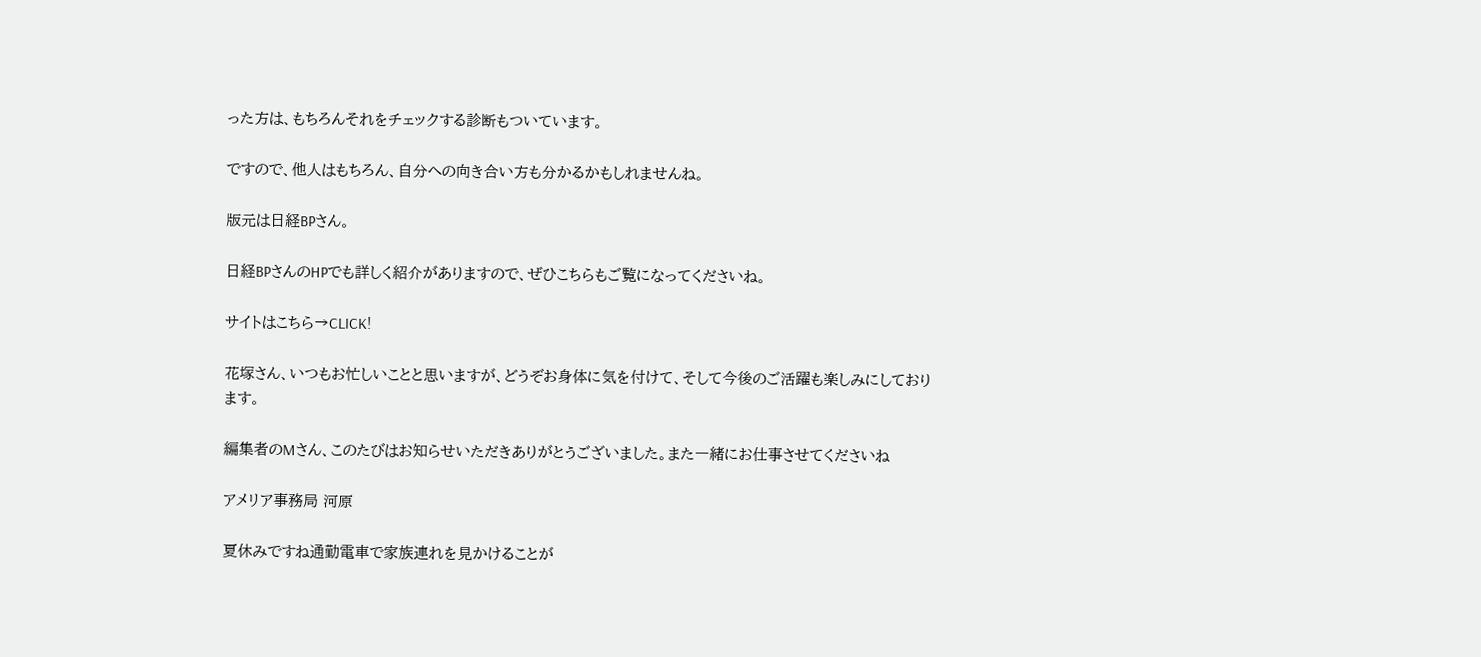った方は、もちろんそれをチェックする診断もついています。

ですので、他人はもちろん、自分への向き合い方も分かるかもしれませんね。

版元は日経BPさん。

日経BPさんのHPでも詳しく紹介がありますので、ぜひこちらもご覧になってくださいね。

サイトはこちら→CLICK!

花塚さん、いつもお忙しいことと思いますが、どうぞお身体に気を付けて、そして今後のご活躍も楽しみにしております。

編集者のMさん、このたびはお知らせいただきありがとうございました。また一緒にお仕事させてくださいね

アメリア事務局 河原

夏休みですね通勤電車で家族連れを見かけることが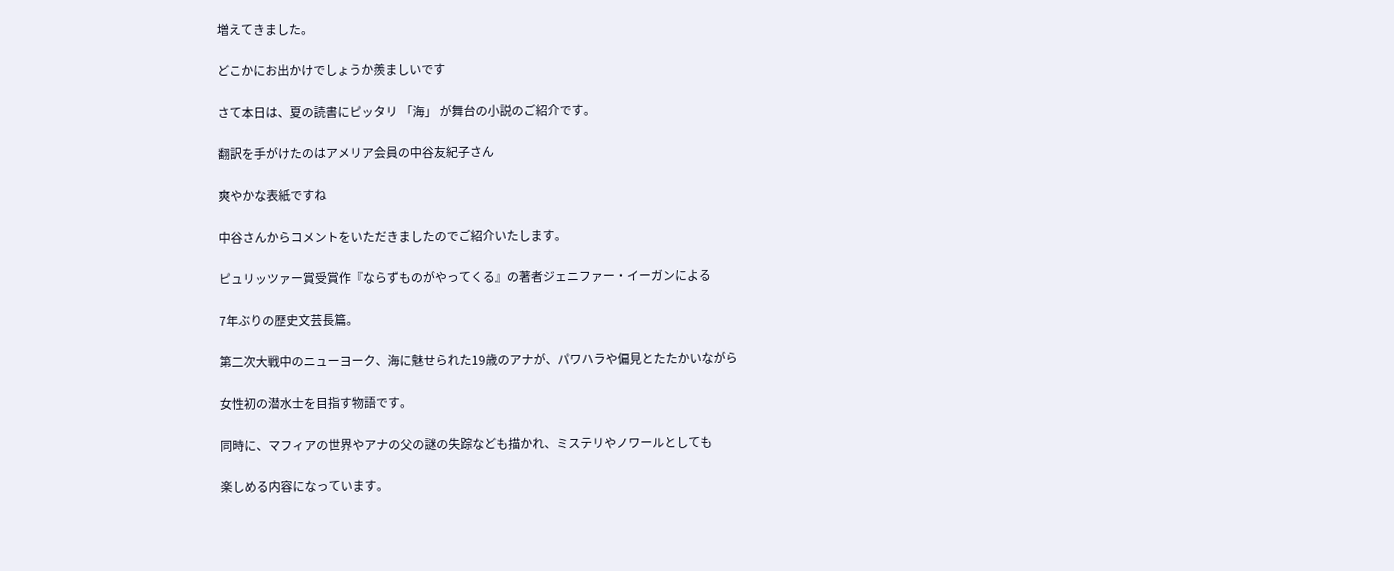増えてきました。

どこかにお出かけでしょうか羨ましいです

さて本日は、夏の読書にピッタリ 「海」 が舞台の小説のご紹介です。

翻訳を手がけたのはアメリア会員の中谷友紀子さん

爽やかな表紙ですね

中谷さんからコメントをいただきましたのでご紹介いたします。

ピュリッツァー賞受賞作『ならずものがやってくる』の著者ジェニファー・イーガンによる

7年ぶりの歴史文芸長篇。

第二次大戦中のニューヨーク、海に魅せられた19歳のアナが、パワハラや偏見とたたかいながら

女性初の潜水士を目指す物語です。

同時に、マフィアの世界やアナの父の謎の失踪なども描かれ、ミステリやノワールとしても

楽しめる内容になっています。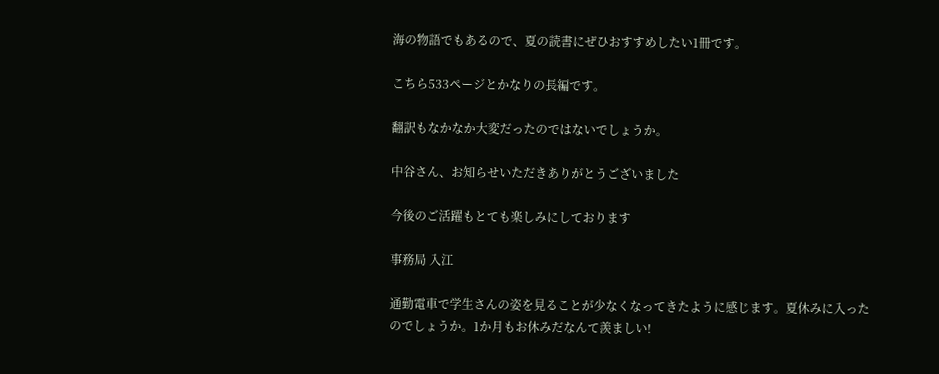海の物語でもあるので、夏の読書にぜひおすすめしたい1冊です。

こちら533ページとかなりの長編です。

翻訳もなかなか大変だったのではないでしょうか。

中谷さん、お知らせいただきありがとうございました

今後のご活躍もとても楽しみにしております

事務局 入江

通勤電車で学生さんの姿を見ることが少なくなってきたように感じます。夏休みに入ったのでしょうか。1か月もお休みだなんて羨ましい!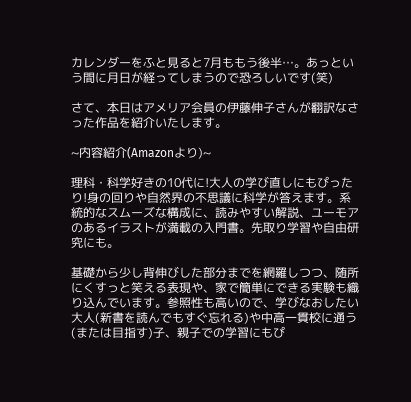カレンダーをふと見ると7月ももう後半…。あっという間に月日が経ってしまうので恐ろしいです(笑)

さて、本日はアメリア会員の伊藤伸子さんが翻訳なさった作品を紹介いたします。

~内容紹介(Amazonより)~

理科・科学好きの10代に!大人の学び直しにもぴったり!身の回りや自然界の不思議に科学が答えます。系統的なスムーズな構成に、読みやすい解説、ユーモアのあるイラストが満載の入門書。先取り学習や自由研究にも。

基礎から少し背伸びした部分までを網羅しつつ、随所にくすっと笑える表現や、家で簡単にできる実験も織り込んでいます。参照性も高いので、学びなおしたい大人(新書を読んでもすぐ忘れる)や中高一貫校に通う(または目指す)子、親子での学習にもぴ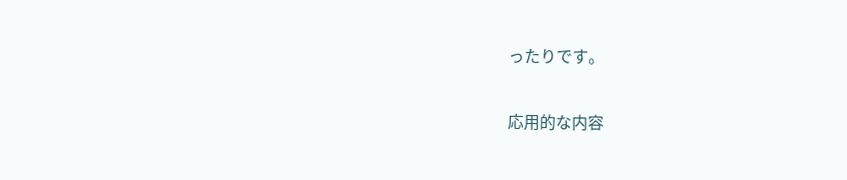ったりです。

応用的な内容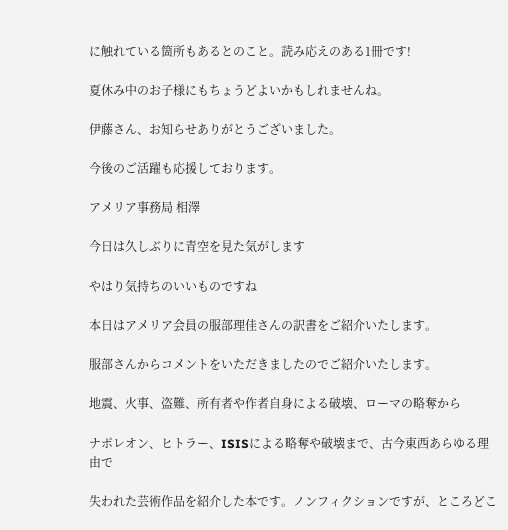に触れている箇所もあるとのこと。読み応えのある1冊です!

夏休み中のお子様にもちょうどよいかもしれませんね。

伊藤さん、お知らせありがとうございました。

今後のご活躍も応援しております。

アメリア事務局 相澤

今日は久しぶりに青空を見た気がします

やはり気持ちのいいものですね

本日はアメリア会員の服部理佳さんの訳書をご紹介いたします。

服部さんからコメントをいただきましたのでご紹介いたします。

地震、火事、盗難、所有者や作者自身による破壊、ローマの略奪から

ナポレオン、ヒトラー、ISISによる略奪や破壊まで、古今東西あらゆる理由で

失われた芸術作品を紹介した本です。ノンフィクションですが、ところどこ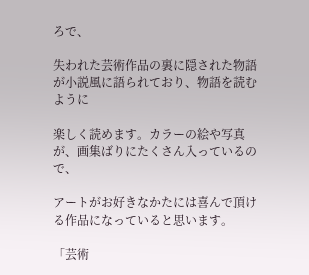ろで、

失われた芸術作品の裏に隠された物語が小説風に語られており、物語を読むように

楽しく読めます。カラーの絵や写真が、画集ばりにたくさん入っているので、

アートがお好きなかたには喜んで頂ける作品になっていると思います。

「芸術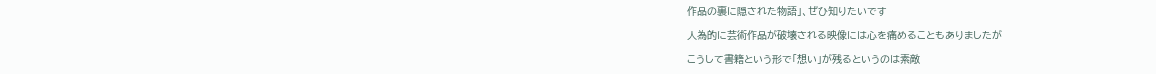作品の裏に隠された物語」、ぜひ知りたいです

人為的に芸術作品が破壊される映像には心を痛めることもありましたが

こうして書籍という形で「想い」が残るというのは素敵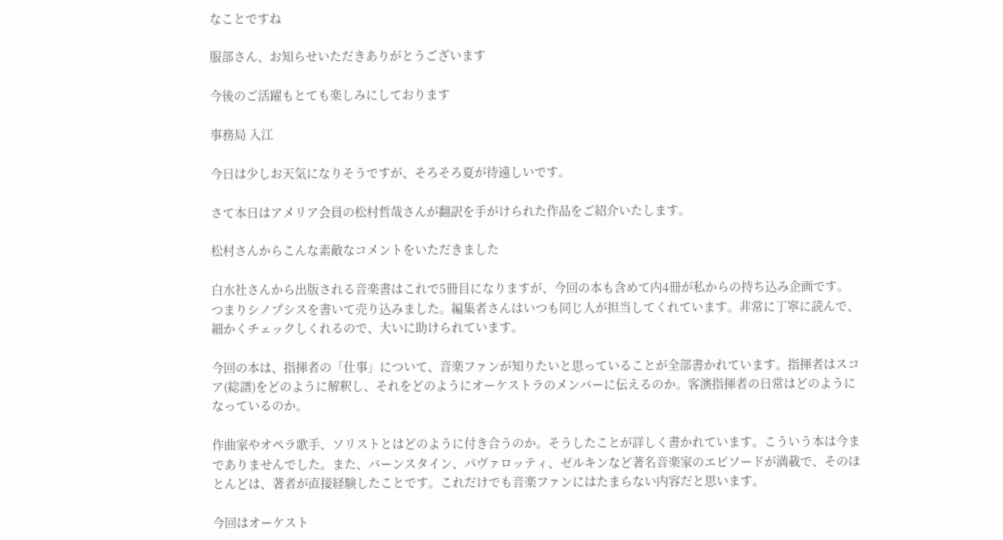なことですね

服部さん、お知らせいただきありがとうございます

今後のご活躍もとても楽しみにしております

事務局 入江

今日は少しお天気になりそうですが、そろそろ夏が待遠しいです。

さて本日はアメリア会員の松村哲哉さんが翻訳を手がけられた作品をご紹介いたします。

松村さんからこんな素敵なコメントをいただきました

白水社さんから出版される音楽書はこれで5冊目になりますが、今回の本も含めて内4冊が私からの持ち込み企画です。つまりシノプシスを書いて売り込みました。編集者さんはいつも同じ人が担当してくれています。非常に丁寧に読んで、細かくチェックしくれるので、大いに助けられています。

今回の本は、指揮者の「仕事」について、音楽ファンが知りたいと思っていることが全部書かれています。指揮者はスコア(総譜)をどのように解釈し、それをどのようにオーケストラのメンバーに伝えるのか。客演指揮者の日常はどのようになっているのか。

作曲家やオペラ歌手、ソリストとはどのように付き合うのか。そうしたことが詳しく書かれています。こういう本は今までありませんでした。また、バーンスタイン、パヴァロッティ、ゼルキンなど著名音楽家のエピソードが満載で、そのほとんどは、著者が直接経験したことです。これだけでも音楽ファンにはたまらない内容だと思います。

今回はオーケスト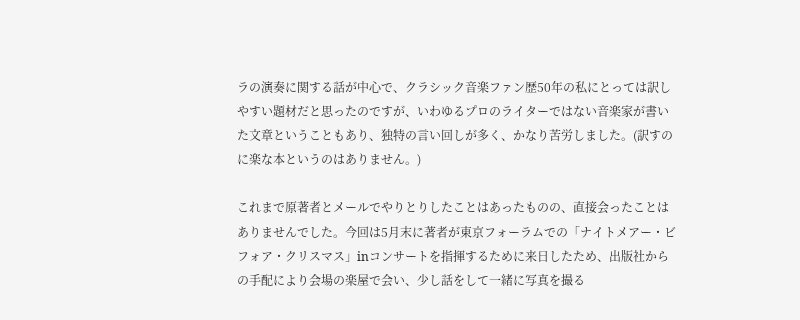ラの演奏に関する話が中心で、クラシック音楽ファン歴50年の私にとっては訳しやすい題材だと思ったのですが、いわゆるプロのライターではない音楽家が書いた文章ということもあり、独特の言い回しが多く、かなり苦労しました。(訳すのに楽な本というのはありません。)

これまで原著者とメールでやりとりしたことはあったものの、直接会ったことはありませんでした。今回は5月末に著者が東京フォーラムでの「ナイトメアー・ビフォア・クリスマス」inコンサートを指揮するために来日したため、出版社からの手配により会場の楽屋で会い、少し話をして一緒に写真を撮る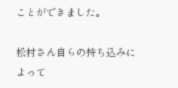ことができました。

松村さん自らの持ち込みによって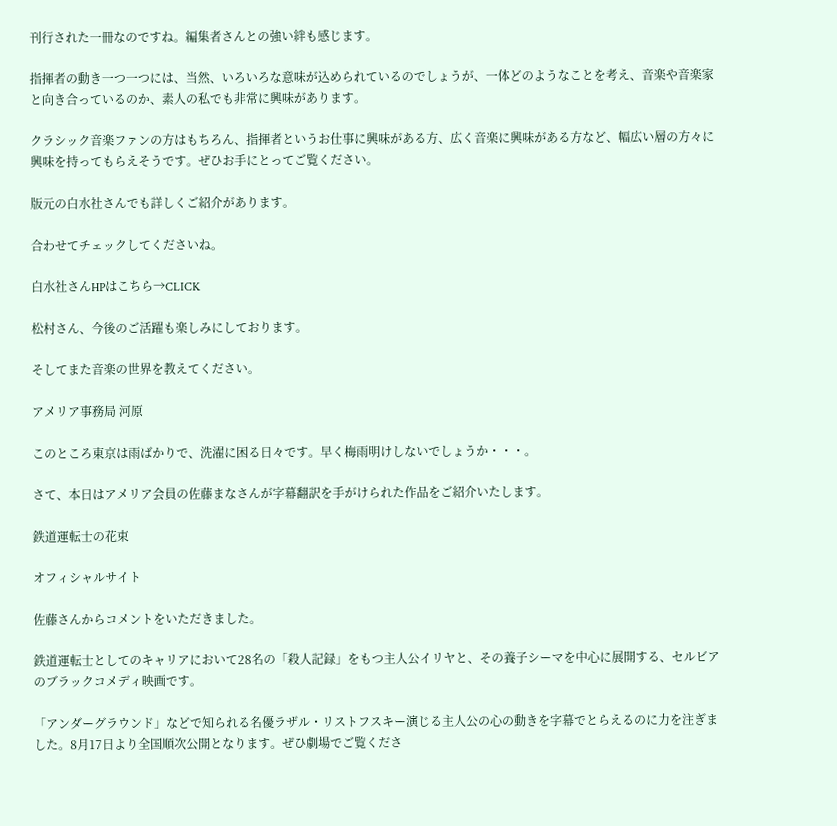刊行された一冊なのですね。編集者さんとの強い絆も感じます。

指揮者の動き一つ一つには、当然、いろいろな意味が込められているのでしょうが、一体どのようなことを考え、音楽や音楽家と向き合っているのか、素人の私でも非常に興味があります。

クラシック音楽ファンの方はもちろん、指揮者というお仕事に興味がある方、広く音楽に興味がある方など、幅広い層の方々に興味を持ってもらえそうです。ぜひお手にとってご覧ください。

版元の白水社さんでも詳しくご紹介があります。

合わせてチェックしてくださいね。

白水社さんHPはこちら→CLICK

松村さん、今後のご活躍も楽しみにしております。

そしてまた音楽の世界を教えてください。

アメリア事務局 河原

このところ東京は雨ばかりで、洗濯に困る日々です。早く梅雨明けしないでしょうか・・・。

さて、本日はアメリア会員の佐藤まなさんが字幕翻訳を手がけられた作品をご紹介いたします。

鉄道運転士の花束

オフィシャルサイト

佐藤さんからコメントをいただきました。

鉄道運転士としてのキャリアにおいて28名の「殺人記録」をもつ主人公イリヤと、その養子シーマを中心に展開する、セルビアのブラックコメディ映画です。

「アンダーグラウンド」などで知られる名優ラザル・リストフスキー演じる主人公の心の動きを字幕でとらえるのに力を注ぎました。8月17日より全国順次公開となります。ぜひ劇場でご覧くださ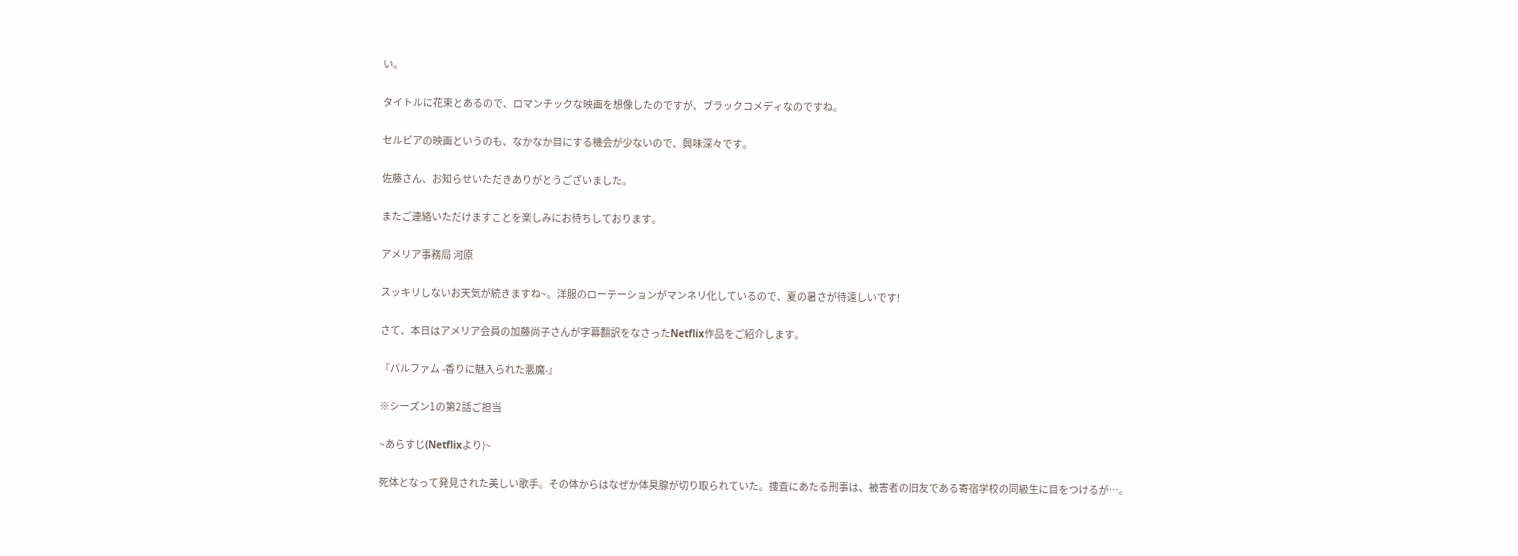い。

タイトルに花束とあるので、ロマンチックな映画を想像したのですが、ブラックコメディなのですね。

セルビアの映画というのも、なかなか目にする機会が少ないので、興味深々です。

佐藤さん、お知らせいただきありがとうございました。

またご連絡いただけますことを楽しみにお待ちしております。

アメリア事務局 河原

スッキリしないお天気が続きますね~。洋服のローテーションがマンネリ化しているので、夏の暑さが待遠しいです!

さて、本日はアメリア会員の加藤尚子さんが字幕翻訳をなさったNetflix作品をご紹介します。

『パルファム -香りに魅入られた悪魔-』

※シーズン1の第2話ご担当

~あらすじ(Netflixより)~

死体となって発見された美しい歌手。その体からはなぜか体臭腺が切り取られていた。捜査にあたる刑事は、被害者の旧友である寄宿学校の同級生に目をつけるが…。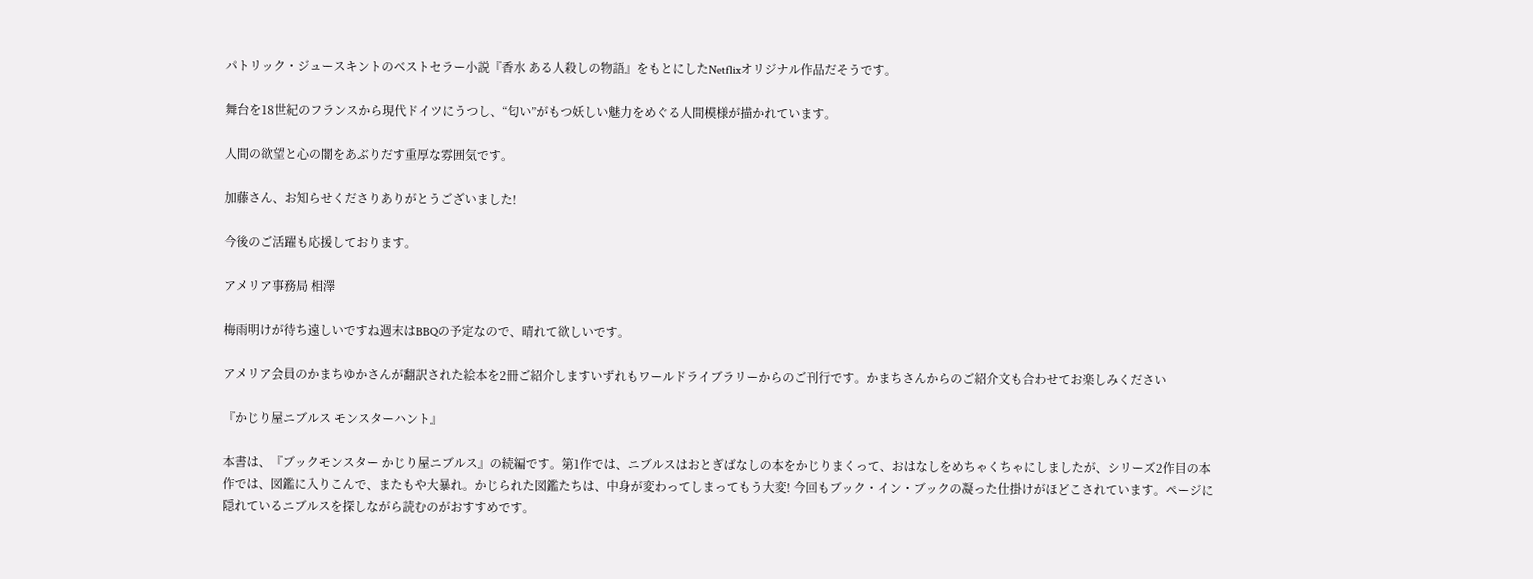パトリック・ジュースキントのベストセラー小説『香水 ある人殺しの物語』をもとにしたNetflixオリジナル作品だそうです。

舞台を18世紀のフランスから現代ドイツにうつし、“匂い”がもつ妖しい魅力をめぐる人間模様が描かれています。

人間の欲望と心の闇をあぶりだす重厚な雰囲気です。

加藤さん、お知らせくださりありがとうございました!

今後のご活躍も応援しております。

アメリア事務局 相澤

梅雨明けが待ち遠しいですね週末はBBQの予定なので、晴れて欲しいです。

アメリア会員のかまちゆかさんが翻訳された絵本を2冊ご紹介しますいずれもワールドライブラリーからのご刊行です。かまちさんからのご紹介文も合わせてお楽しみください

『かじり屋ニブルス モンスターハント』

本書は、『ブックモンスター かじり屋ニブルス』の続編です。第1作では、ニブルスはおとぎばなしの本をかじりまくって、おはなしをめちゃくちゃにしましたが、シリーズ2作目の本作では、図鑑に入りこんで、またもや大暴れ。かじられた図鑑たちは、中身が変わってしまってもう大変! 今回もブック・イン・ブックの凝った仕掛けがほどこされています。ページに隠れているニブルスを探しながら読むのがおすすめです。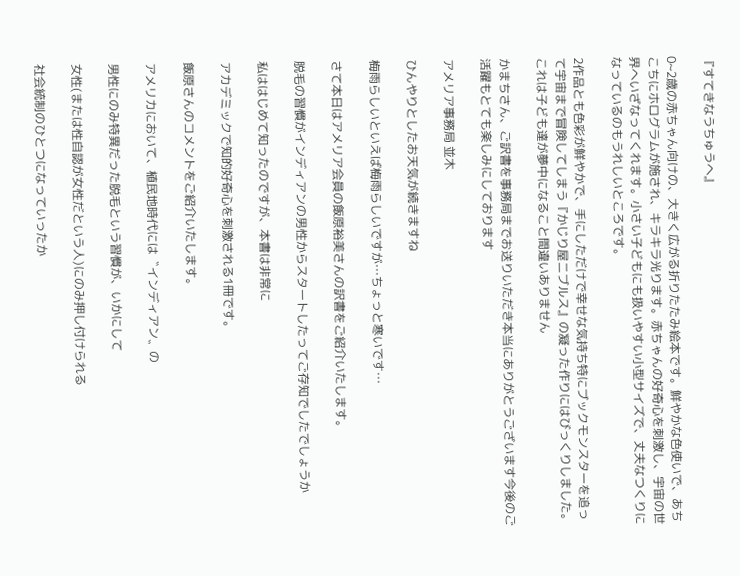『すてきなうちゅうへ』

0~2歳の赤ちゃん向けの、大きく広がる折りたたみ絵本です。鮮やかな色使いで、あちこちにホログラムが施され、キラキラ光ります。赤ちゃんの好奇心を刺激し、宇宙の世界へいざなってくれます。小さい子どもにも扱いやすい小型サイズで、丈夫なつくりになっているのもうれしいところです。

2作品とも色彩が鮮やかで、手にしただけで幸せな気持ち特にブックモンスターを追って宇宙まで冒険してしまう『かじり屋ニブルス』の凝った作りにはびっくりしました。これは子ども達が夢中になること間違いありません

かまちさん、ご訳書を事務局までお送りいただき本当にありがとうございます今後のご活躍もとても楽しみにしております

アメリア事務局 並木

ひんやりとしたお天気が続きますね

梅雨らしいといえば梅雨らしいですが…ちょっと寒いです…

さて本日はアメリア会員の飯原裕美さんの訳書をご紹介いたします。

脱毛の習慣がインディアンの男性からスタートしたってご存知でしたでしょうか

私ははじめて知ったのですが、本書は非常に

アカデミックで知的好奇心を刺激される1冊です。

飯原さんのコメントをご紹介いたします。

アメリカにおいて、植民地時代には〝インディアン〟の

男性にのみ特異だった脱毛という習慣が、いかにして

女性(または性自認が女性だという人)にのみ押し付けられる

社会統制のひとつになっていったか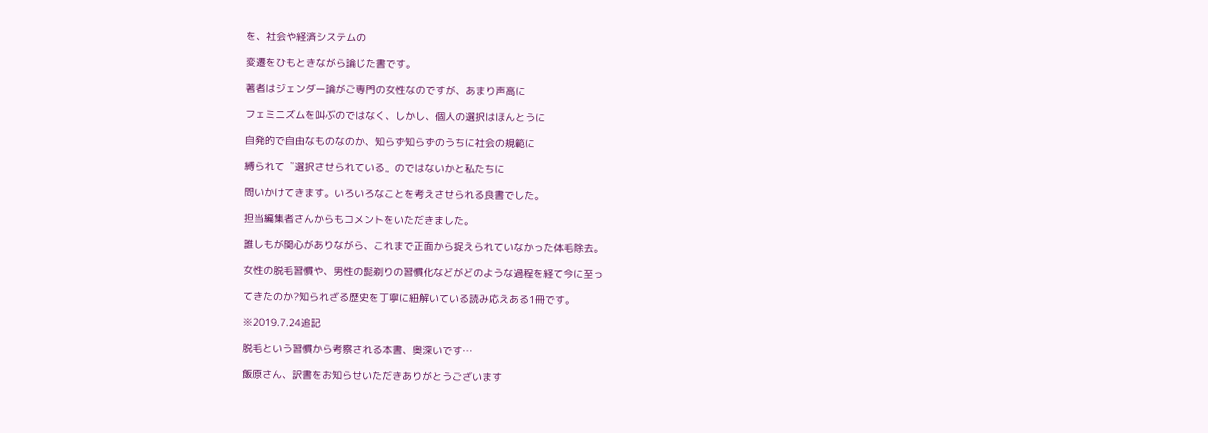を、社会や経済システムの

変遷をひもときながら論じた書です。

著者はジェンダー論がご専門の女性なのですが、あまり声高に

フェミニズムを叫ぶのではなく、しかし、個人の選択はほんとうに

自発的で自由なものなのか、知らず知らずのうちに社会の規範に

縛られて〝選択させられている〟のではないかと私たちに

問いかけてきます。いろいろなことを考えさせられる良書でした。

担当編集者さんからもコメントをいただきました。

誰しもが関心がありながら、これまで正面から捉えられていなかった体毛除去。

女性の脱毛習慣や、男性の髭剃りの習慣化などがどのような過程を経て今に至っ

てきたのか?知られざる歴史を丁寧に紐解いている読み応えある1冊です。

※2019.7.24追記

脱毛という習慣から考察される本書、奥深いです…

飯原さん、訳書をお知らせいただきありがとうございます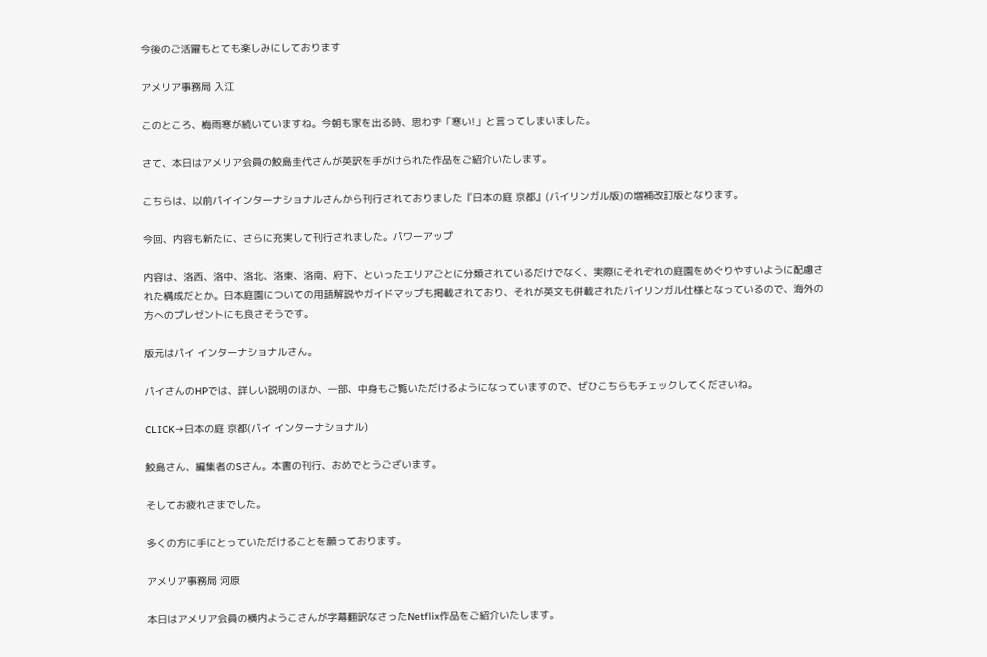今後のご活躍もとても楽しみにしております

アメリア事務局 入江

このところ、梅雨寒が続いていますね。今朝も家を出る時、思わず「寒い!」と言ってしまいました。

さて、本日はアメリア会員の鮫島圭代さんが英訳を手がけられた作品をご紹介いたします。

こちらは、以前パイインターナショナルさんから刊行されておりました『日本の庭 京都』(バイリンガル版)の増補改訂版となります。

今回、内容も新たに、さらに充実して刊行されました。パワーアップ

内容は、洛西、洛中、洛北、洛東、洛南、府下、といったエリアごとに分類されているだけでなく、実際にそれぞれの庭園をめぐりやすいように配慮された構成だとか。日本庭園についての用語解説やガイドマップも掲載されており、それが英文も併載されたバイリンガル仕様となっているので、海外の方へのプレゼントにも良さそうです。

版元はパイ インターナショナルさん。

パイさんのHPでは、詳しい説明のほか、一部、中身もご覧いただけるようになっていますので、ぜひこちらもチェックしてくださいね。

CLICK→日本の庭 京都(パイ インターナショナル)

鮫島さん、編集者のSさん。本書の刊行、おめでとうございます。

そしてお疲れさまでした。

多くの方に手にとっていただけることを願っております。

アメリア事務局 河原

本日はアメリア会員の横内ようこさんが字幕翻訳なさったNetflix作品をご紹介いたします。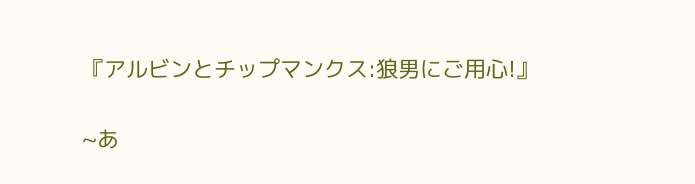『アルビンとチップマンクス:狼男にご用心!』

~あ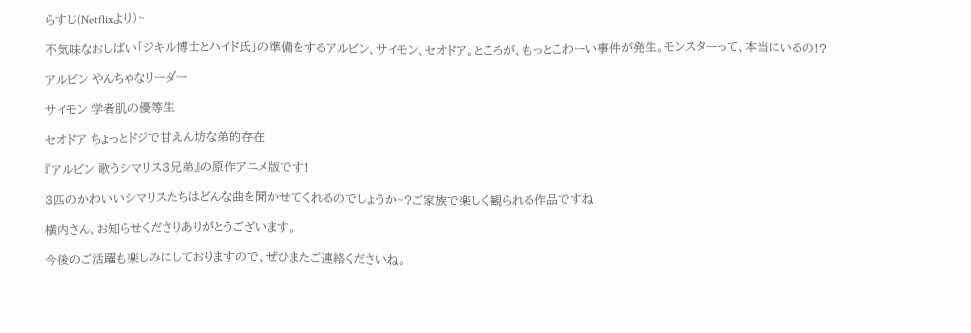らすじ(Netflixより)~

不気味なおしばい「ジキル博士とハイド氏」の準備をするアルビン、サイモン、セオドア。ところが、もっとこわーい事件が発生。モンスターって、本当にいるの!?

アルビン やんちゃなリーダー

サイモン 学者肌の優等生

セオドア ちょっとドジで甘えん坊な弟的存在

『アルビン 歌うシマリス3兄弟』の原作アニメ版です!

3匹のかわいいシマリスたちはどんな曲を聞かせてくれるのでしょうか~?ご家族で楽しく観られる作品ですね

横内さん、お知らせくださりありがとうございます。

今後のご活躍も楽しみにしておりますので、ぜひまたご連絡くださいね。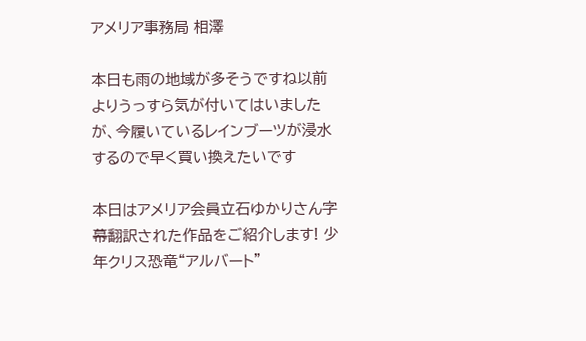アメリア事務局 相澤

本日も雨の地域が多そうですね以前よりうっすら気が付いてはいましたが、今履いているレインブーツが浸水するので早く買い換えたいです

本日はアメリア会員立石ゆかりさん字幕翻訳された作品をご紹介します! 少年クリス恐竜“アルバート”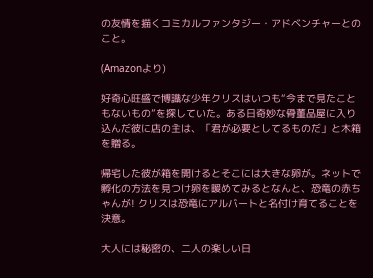の友情を描くコミカルファンタジー・アドベンチャーとのこと。

(Amazonより)

好奇心旺盛で博識な少年クリスはいつも“今まで見たこともないもの”を探していた。ある日奇妙な骨董品屋に入り込んだ彼に店の主は、「君が必要としてるものだ」と木箱を贈る。

帰宅した彼が箱を開けるとそこには大きな卵が。ネットで孵化の方法を見つけ卵を暖めてみるとなんと、恐竜の赤ちゃんが! クリスは恐竜にアルバートと名付け育てることを決意。

大人には秘密の、二人の楽しい日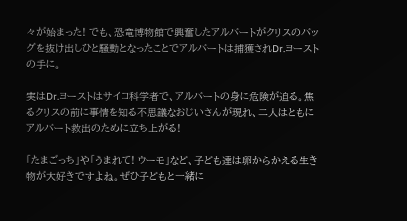々が始まった! でも、恐竜博物館で興奮したアルバートがクリスのバッグを抜け出しひと騒動となったことでアルバートは捕獲されDr.ヨーストの手に。

実はDr.ヨーストはサイコ科学者で、アルバートの身に危険が迫る。焦るクリスの前に事情を知る不思議なおじいさんが現れ、二人はともにアルバート救出のために立ち上がる!

「たまごっち」や「うまれて! ウーモ」など、子ども達は卵からかえる生き物が大好きですよね。ぜひ子どもと一緒に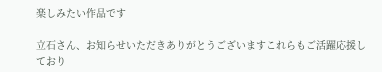楽しみたい作品です

立石さん、お知らせいただきありがとうございますこれらもご活躍応援しており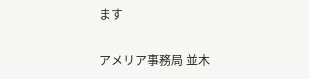ます

アメリア事務局 並木